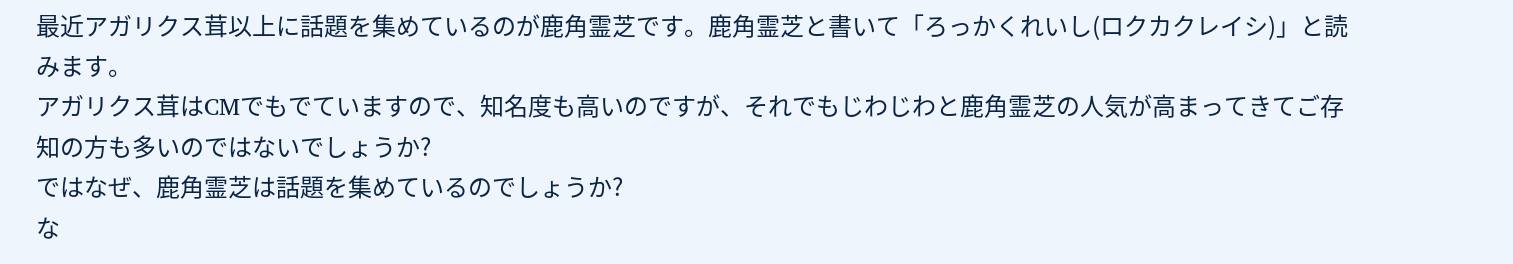最近アガリクス茸以上に話題を集めているのが鹿角霊芝です。鹿角霊芝と書いて「ろっかくれいし(ロクカクレイシ)」と読みます。
アガリクス茸はCMでもでていますので、知名度も高いのですが、それでもじわじわと鹿角霊芝の人気が高まってきてご存知の方も多いのではないでしょうか?
ではなぜ、鹿角霊芝は話題を集めているのでしょうか?
な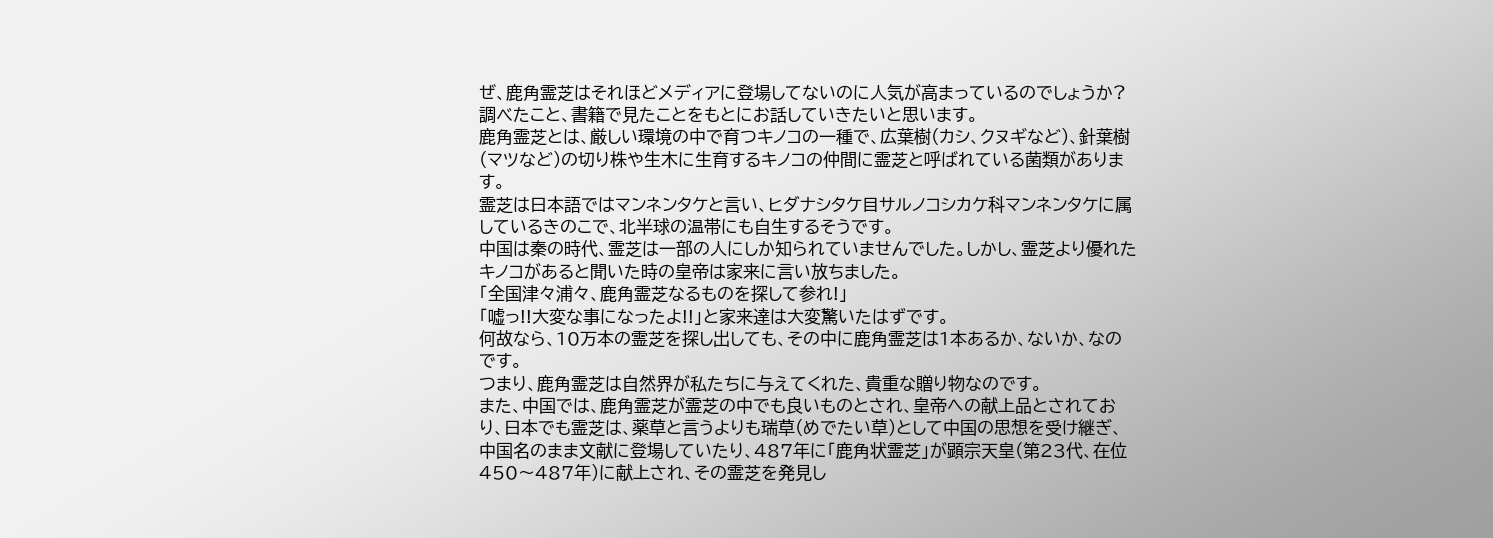ぜ、鹿角霊芝はそれほどメディアに登場してないのに人気が高まっているのでしょうか?
調べたこと、書籍で見たことをもとにお話していきたいと思います。
鹿角霊芝とは、厳しい環境の中で育つキノコの一種で、広葉樹(カシ、クヌギなど)、針葉樹(マツなど)の切り株や生木に生育するキノコの仲間に霊芝と呼ばれている菌類があります。
霊芝は日本語ではマンネンタケと言い、ヒダナシタケ目サルノコシカケ科マンネンタケに属しているきのこで、北半球の温帯にも自生するそうです。
中国は秦の時代、霊芝は一部の人にしか知られていませんでした。しかし、霊芝より優れたキノコがあると聞いた時の皇帝は家来に言い放ちました。
「全国津々浦々、鹿角霊芝なるものを探して参れ!」
「嘘っ!!大変な事になったよ!!」と家来達は大変驚いたはずです。
何故なら、10万本の霊芝を探し出しても、その中に鹿角霊芝は1本あるか、ないか、なのです。
つまり、鹿角霊芝は自然界が私たちに与えてくれた、貴重な贈り物なのです。
また、中国では、鹿角霊芝が霊芝の中でも良いものとされ、皇帝への献上品とされており、日本でも霊芝は、薬草と言うよりも瑞草(めでたい草)として中国の思想を受け継ぎ、中国名のまま文献に登場していたり、487年に「鹿角状霊芝」が顕宗天皇(第23代、在位450〜487年)に献上され、その霊芝を発見し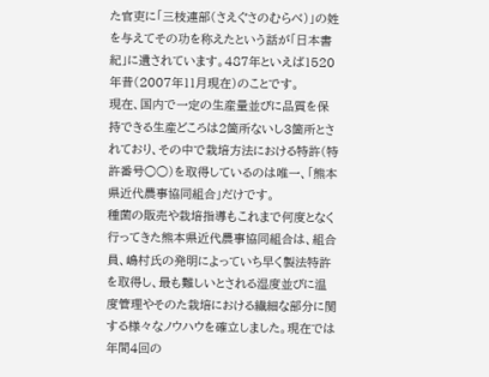た官吏に「三枝連部(さえぐさのむらべ)」の姓を与えてその功を称えたという話が「日本書紀」に遺されています。487年といえば1520年昔(2007年11月現在)のことです。
現在、国内で一定の生産量並びに品質を保持できる生産どころは2箇所ないし3箇所とされており、その中で栽培方法における特許(特許番号○○)を取得しているのは唯一、「熊本県近代農事協同組合」だけです。
種菌の販売や栽培指導もこれまで何度となく行ってきた熊本県近代農事協同組合は、組合員、嶋村氏の発明によっていち早く製法特許を取得し、最も難しいとされる湿度並びに温度管理やそのた栽培における繊細な部分に関する様々なノウハウを確立しました。現在では年間4回の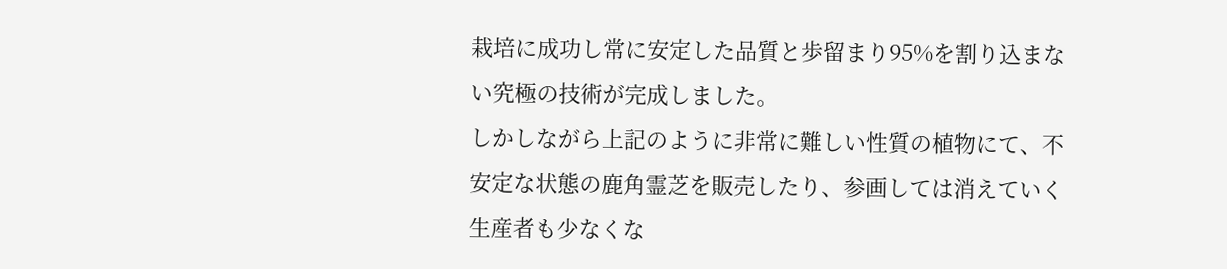栽培に成功し常に安定した品質と歩留まり95%を割り込まない究極の技術が完成しました。
しかしながら上記のように非常に難しい性質の植物にて、不安定な状態の鹿角霊芝を販売したり、参画しては消えていく生産者も少なくな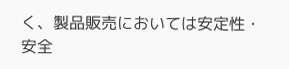く、製品販売においては安定性・安全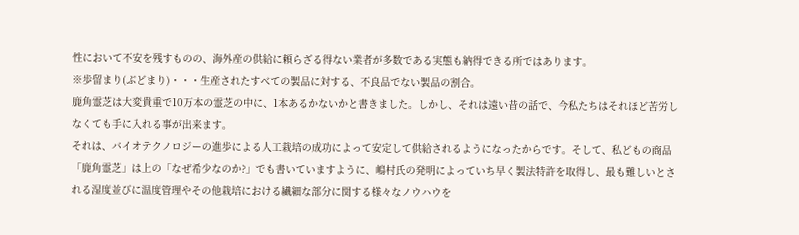性において不安を残すものの、海外産の供給に頼らざる得ない業者が多数である実態も納得できる所ではあります。
※歩留まり(ぶどまり)・・・生産されたすべての製品に対する、不良品でない製品の割合。
鹿角霊芝は大変貴重で10万本の霊芝の中に、1本あるかないかと書きました。しかし、それは遠い昔の話で、今私たちはそれほど苦労しなくても手に入れる事が出来ます。
それは、バイオテクノロジーの進歩による人工栽培の成功によって安定して供給されるようになったからです。そして、私どもの商品「鹿角霊芝」は上の「なぜ希少なのか?」でも書いていますように、嶋村氏の発明によっていち早く製法特許を取得し、最も難しいとされる湿度並びに温度管理やその他栽培における繊細な部分に関する様々なノウハウを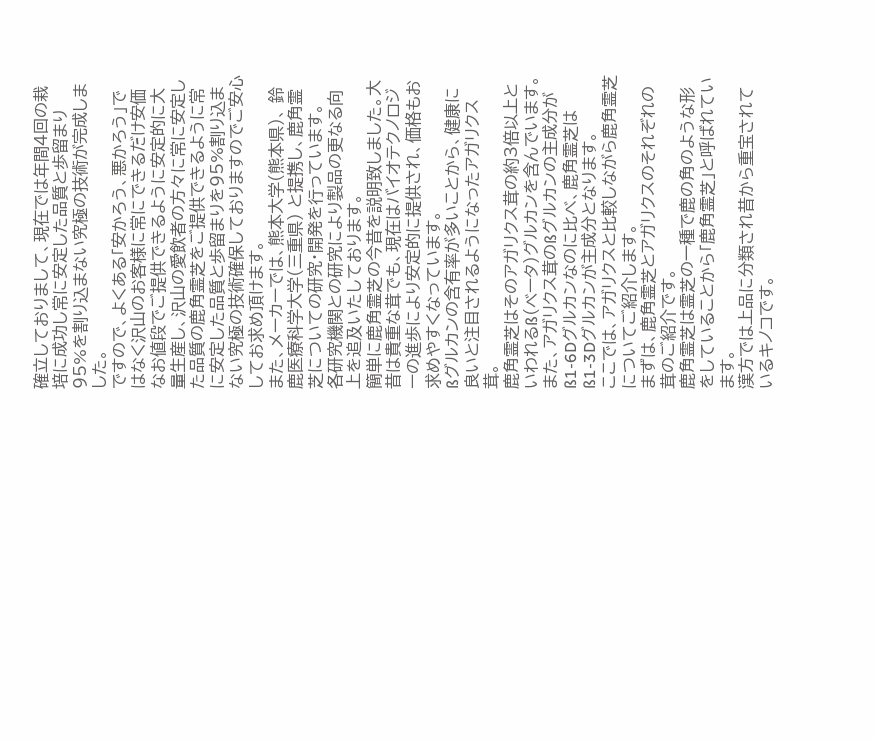確立しておりまして、現在では年間4回の栽培に成功し常に安定した品質と歩留まり95%を割り込まない究極の技術が完成しました。
ですので、よくある「安かろう、悪かろう」ではなく沢山のお客様に常にできるだけ安価なお値段でご提供できるように安定的に大量生産し、沢山の愛飲者の方々に常に安定した品質の鹿角霊芝をご提供できるように常に安定した品質と歩留まりを95%割り込まない究極の技術確保しておりますのでご安心してお求め頂けます。
また、メーカーでは、熊本大学(熊本県)、 鈴鹿医療科学大学(三重県) と提携し、鹿角霊芝についての研究・開発を行っています。
各研究機関との研究により製品の更なる向上を追及いたしております。
簡単に鹿角霊芝の今昔を説明致しました。大昔は貴重な茸でも、現在はバイオテクノロジーの進歩により安定的に提供され、価格もお求めやすくなっています。
ßグルカンの含有率が多いことから、健康に良いと注目されるようになったアガリクス茸。
鹿角霊芝はそのアガリクス茸の約3倍以上といわれるß(ベータ)グルカンを含んでいます。
また、アガリクス茸のßグルカンの主成分がß1-6Dグルカンなのに比べ、鹿角霊芝はß1-3Dグルカンが主成分となります。
ここでは、アガリクスと比較しながら鹿角霊芝についてご紹介します。
まずは、鹿角霊芝とアガリクスのそれぞれの茸のご紹介です。
鹿角霊芝は霊芝の一種で鹿の角のような形をしていることから「鹿角霊芝」と呼ばれています。
漢方では上品に分類され昔から重宝されているキノコです。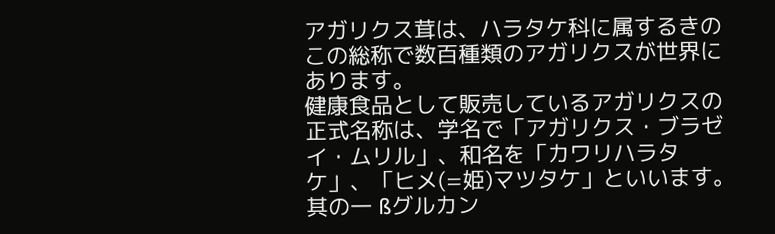アガリクス茸は、ハラタケ科に属するきのこの総称で数百種類のアガリクスが世界にあります。
健康食品として販売しているアガリクスの正式名称は、学名で「アガリクス・ブラゼイ・ムリル」、和名を「カワリハラタケ」、「ヒメ(=姫)マツタケ」といいます。
其の一 ßグルカン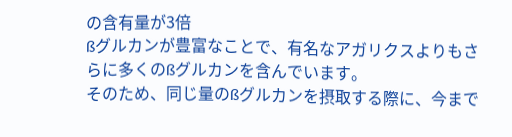の含有量が3倍
ßグルカンが豊富なことで、有名なアガリクスよりもさらに多くのßグルカンを含んでいます。
そのため、同じ量のßグルカンを摂取する際に、今まで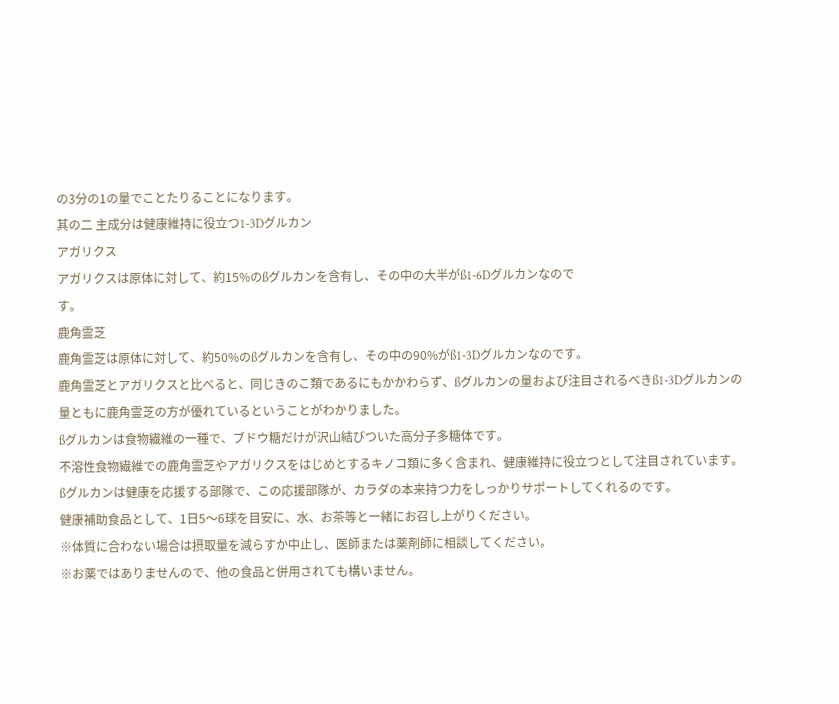の3分の1の量でことたりることになります。
其の二 主成分は健康維持に役立つ1-3Dグルカン
アガリクス
アガリクスは原体に対して、約15%のßグルカンを含有し、その中の大半がß1-6Dグルカンなので
す。
鹿角霊芝
鹿角霊芝は原体に対して、約50%のßグルカンを含有し、その中の90%がß1-3Dグルカンなのです。
鹿角霊芝とアガリクスと比べると、同じきのこ類であるにもかかわらず、ßグルカンの量および注目されるべきß1-3Dグルカンの量ともに鹿角霊芝の方が優れているということがわかりました。
ßグルカンは食物繊維の一種で、ブドウ糖だけが沢山結びついた高分子多糖体です。
不溶性食物繊維での鹿角霊芝やアガリクスをはじめとするキノコ類に多く含まれ、健康維持に役立つとして注目されています。 ßグルカンは健康を応援する部隊で、この応援部隊が、カラダの本来持つ力をしっかりサポートしてくれるのです。
健康補助食品として、1日5〜6球を目安に、水、お茶等と一緒にお召し上がりください。
※体質に合わない場合は摂取量を減らすか中止し、医師または薬剤師に相談してください。
※お薬ではありませんので、他の食品と併用されても構いません。